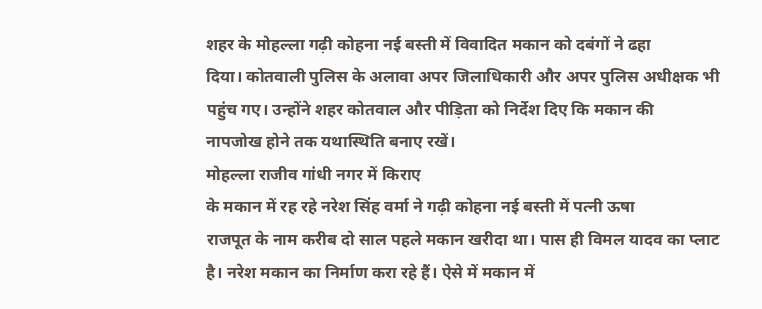शहर के मोहल्ला गढ़ी कोहना नई बस्ती में विवादित मकान को दबंगों ने ढहा
दिया। कोतवाली पुलिस के अलावा अपर जिलाधिकारी और अपर पुलिस अधीक्षक भी
पहुंच गए। उन्होंने शहर कोतवाल और पीड़िता को निर्देश दिए कि मकान की
नापजोख होने तक यथास्थिति बनाए रखें।
मोहल्ला राजीव गांधी नगर में किराए
के मकान में रह रहे नरेश सिंह वर्मा ने गढ़ी कोहना नई बस्ती में पत्नी ऊषा
राजपूत के नाम करीब दो साल पहले मकान खरीदा था। पास ही विमल यादव का प्लाट
है। नरेश मकान का निर्माण करा रहे हैं। ऐसे में मकान में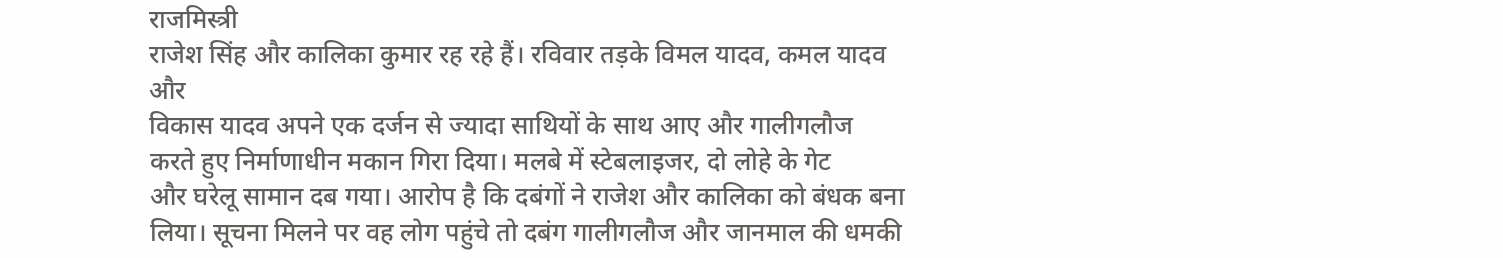राजमिस्त्री
राजेश सिंह और कालिका कुमार रह रहे हैं। रविवार तड़के विमल यादव, कमल यादव
और
विकास यादव अपने एक दर्जन से ज्यादा साथियों के साथ आए और गालीगलौज
करते हुए निर्माणाधीन मकान गिरा दिया। मलबे में स्टेबलाइजर, दो लोहे के गेट
और घरेलू सामान दब गया। आरोप है कि दबंगों ने राजेश और कालिका को बंधक बना
लिया। सूचना मिलने पर वह लोग पहुंचे तो दबंग गालीगलौज और जानमाल की धमकी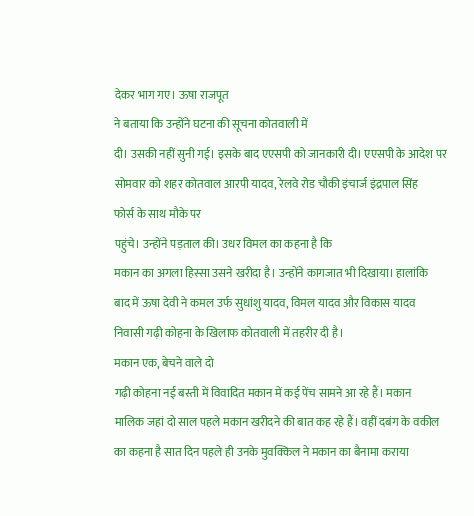देकर भाग गए। ऊषा राजपूत
ने बताया कि उन्होंने घटना की सूचना कोतवाली में
दी। उसकी नहीं सुनी गई। इसके बाद एएसपी को जानकारी दी। एएसपी के आदेश पर
सोमवार को शहर कोतवाल आरपी यादव, रेलवे रोड चौकी इंचार्ज इंद्रपाल सिंह
फोर्स के साथ मौके पर
पहुंचे। उन्होंने पड़ताल की। उधर विमल का कहना है कि
मकान का अगला हिस्सा उसने खरीदा है। उन्होंने कागजात भी दिखाया। हालांकि
बाद में ऊषा देवी ने कमल उर्फ सुधांशु यादव, विमल यादव और विकास यादव
निवासी गढ़ी कोहना के खिलाफ कोतवाली में तहरीर दी है।
मकान एक, बेचने वाले दो
गढ़ी कोहना नई बस्ती में विवादित मकान में कई पेंच सामने आ रहे हैं। मकान
मालिक जहां दो साल पहले मकान खरीदने की बात कह रहे हैं। वहीं दबंग के वकील
का कहना है सात दिन पहले ही उनके मुवक्किल ने मकान का बैनामा कराया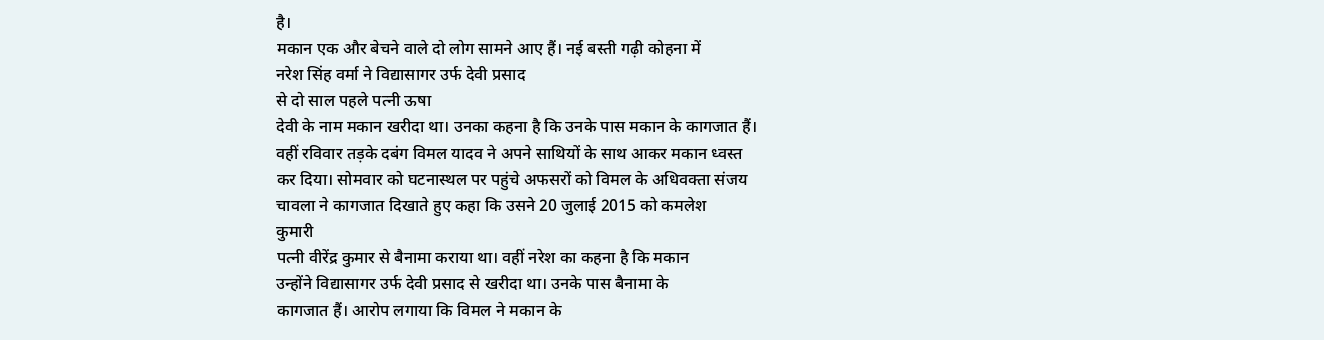है।
मकान एक और बेचने वाले दो लोग सामने आए हैं। नई बस्ती गढ़ी कोहना में
नरेश सिंह वर्मा ने विद्यासागर उर्फ देवी प्रसाद
से दो साल पहले पत्नी ऊषा
देवी के नाम मकान खरीदा था। उनका कहना है कि उनके पास मकान के कागजात हैं।
वहीं रविवार तड़के दबंग विमल यादव ने अपने साथियों के साथ आकर मकान ध्वस्त
कर दिया। सोमवार को घटनास्थल पर पहुंचे अफसरों को विमल के अधिवक्ता संजय
चावला ने कागजात दिखाते हुए कहा कि उसने 20 जुलाई 2015 को कमलेश
कुमारी
पत्नी वीरेंद्र कुमार से बैनामा कराया था। वहीं नरेश का कहना है कि मकान
उन्होंने विद्यासागर उर्फ देवी प्रसाद से खरीदा था। उनके पास बैनामा के
कागजात हैं। आरोप लगाया कि विमल ने मकान के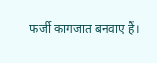फर्जी कागजात बनवाए हैं।